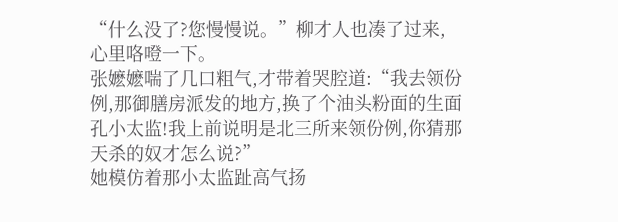“什么没了?您慢慢说。”柳才人也凑了过来,心里咯噔一下。
张嬷嬷喘了几口粗气,才带着哭腔道:“我去领份例,那御膳房派发的地方,换了个油头粉面的生面孔小太监!我上前说明是北三所来领份例,你猜那天杀的奴才怎么说?”
她模仿着那小太监趾高气扬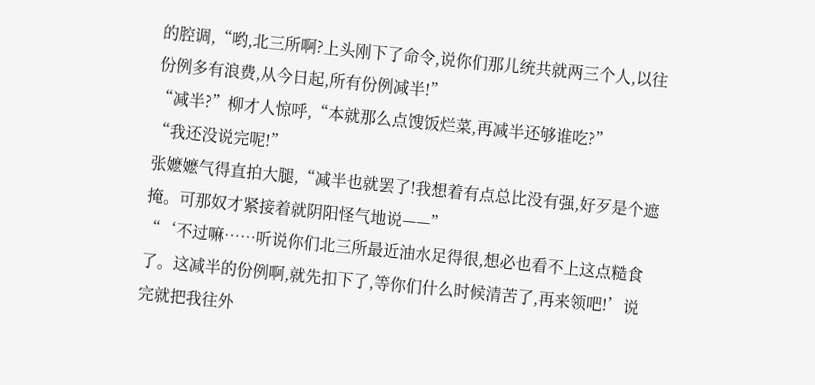的腔调,“哟,北三所啊?上头刚下了命令,说你们那儿统共就两三个人,以往份例多有浪费,从今日起,所有份例减半!”
“减半?”柳才人惊呼,“本就那么点馊饭烂菜,再减半还够谁吃?”
“我还没说完呢!”
张嬷嬷气得直拍大腿,“减半也就罢了!我想着有点总比没有强,好歹是个遮掩。可那奴才紧接着就阴阳怪气地说——”
“‘不过嘛……听说你们北三所最近油水足得很,想必也看不上这点糙食了。这减半的份例啊,就先扣下了,等你们什么时候清苦了,再来领吧!’说完就把我往外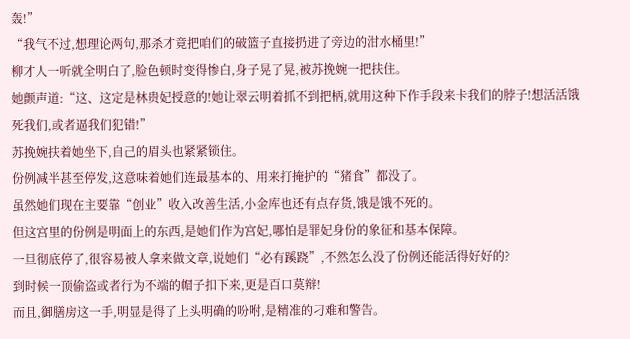轰!”
“我气不过,想理论两句,那杀才竟把咱们的破篮子直接扔进了旁边的泔水桶里!”
柳才人一听就全明白了,脸色顿时变得惨白,身子晃了晃,被苏挽婉一把扶住。
她颤声道:“这、这定是林贵妃授意的!她让翠云明着抓不到把柄,就用这种下作手段来卡我们的脖子!想活活饿死我们,或者逼我们犯错!”
苏挽婉扶着她坐下,自己的眉头也紧紧锁住。
份例减半甚至停发,这意味着她们连最基本的、用来打掩护的“猪食”都没了。
虽然她们现在主要靠“创业”收入改善生活,小金库也还有点存货,饿是饿不死的。
但这宫里的份例是明面上的东西,是她们作为宫妃,哪怕是罪妃身份的象征和基本保障。
一旦彻底停了,很容易被人拿来做文章,说她们“必有蹊跷”,不然怎么没了份例还能活得好好的?
到时候一顶偷盗或者行为不端的帽子扣下来,更是百口莫辩!
而且,御膳房这一手,明显是得了上头明确的吩咐,是精准的刁难和警告。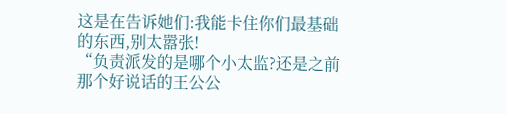这是在告诉她们:我能卡住你们最基础的东西,别太嚣张!
“负责派发的是哪个小太监?还是之前那个好说话的王公公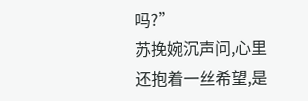吗?”
苏挽婉沉声问,心里还抱着一丝希望,是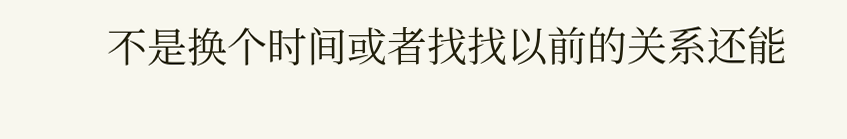不是换个时间或者找找以前的关系还能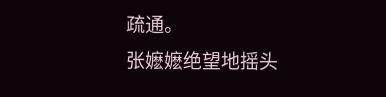疏通。
张嬷嬷绝望地摇头